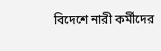বিদেশে নারী কর্মীদের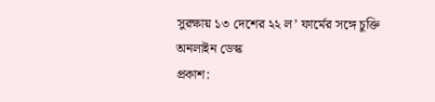সুরক্ষায় ১৩ দেশের ২২ ল’ ফার্মের সঙ্গে চুক্তি
অনলাইন ডেস্ক
প্রকাশ: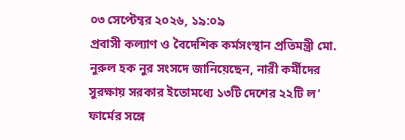০৩ সেপ্টেম্বর ২০২৬, ১৯:০৯
প্রবাসী কল্যাণ ও বৈদেশিক কর্মসংস্থান প্রতিমন্ত্রী মো. নুরুল হক নুর সংসদে জানিয়েছেন, নারী কর্মীদের সুরক্ষায় সরকার ইতোমধ্যে ১৩টি দেশের ২২টি ল’ ফার্মের সঙ্গে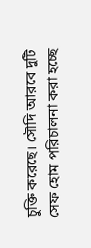চুক্তি করেছে। সৌদি আরবে দুটি সেফ হোম পরিচালনা করা হচ্ছে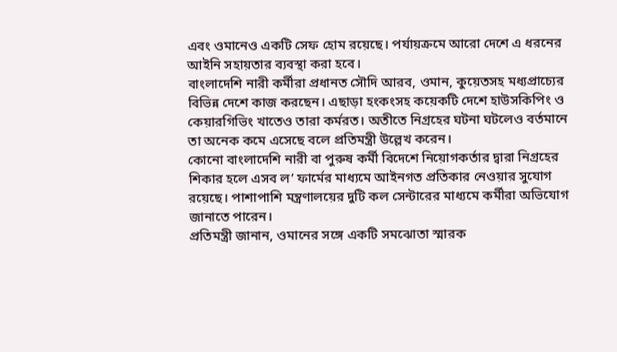এবং ওমানেও একটি সেফ হোম রয়েছে। পর্যায়ক্রমে আরো দেশে এ ধরনের আইনি সহায়তার ব্যবস্থা করা হবে।
বাংলাদেশি নারী কর্মীরা প্রধানত সৌদি আরব, ওমান, কুয়েতসহ মধ্যপ্রাচ্যের বিভিন্ন দেশে কাজ করছেন। এছাড়া হংকংসহ কয়েকটি দেশে হাউসকিপিং ও কেয়ারগিভিং খাতেও তারা কর্মরত। অতীতে নিগ্রহের ঘটনা ঘটলেও বর্তমানে তা অনেক কমে এসেছে বলে প্রতিমন্ত্রী উল্লেখ করেন।
কোনো বাংলাদেশি নারী বা পুরুষ কর্মী বিদেশে নিয়োগকর্তার দ্বারা নিগ্রহের শিকার হলে এসব ল’ ফার্মের মাধ্যমে আইনগত প্রতিকার নেওয়ার সুযোগ রয়েছে। পাশাপাশি মন্ত্রণালয়ের দুটি কল সেন্টারের মাধ্যমে কর্মীরা অভিযোগ জানাতে পারেন।
প্রতিমন্ত্রী জানান, ওমানের সঙ্গে একটি সমঝোতা স্মারক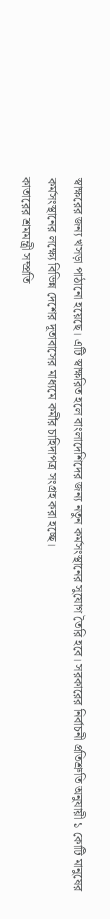স্বাক্ষরের জন্য খসড়া পাঠানো হয়েছে। এটি স্বাক্ষরিত হলে বাংলাদেশিদের জন্য নতুন কর্মসংস্থানের সুযোগ তৈরি হবে। সরকারের নির্বাচনী প্রতিশ্রুতি অনুযায়ী ১ কোটি মানুষের কর্মসংস্থানের লক্ষ্যে বিভিন্ন দেশের দূতাবাসের মাধ্যমে কর্মীর চাহিদাপত্র সংগ্রহ করা হচ্ছে।
কাতারের শ্রমমন্ত্রী সম্প্রতি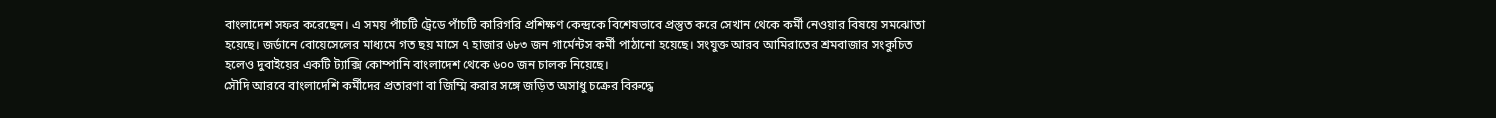বাংলাদেশ সফর করেছেন। এ সময় পাঁচটি ট্রেডে পাঁচটি কারিগরি প্রশিক্ষণ কেন্দ্রকে বিশেষভাবে প্রস্তুত করে সেখান থেকে কর্মী নেওয়ার বিষয়ে সমঝোতা হয়েছে। জর্ডানে বোয়েসেলের মাধ্যমে গত ছয় মাসে ৭ হাজার ৬৮৩ জন গার্মেন্টস কর্মী পাঠানো হয়েছে। সংযুক্ত আরব আমিরাতের শ্রমবাজার সংকুচিত হলেও দুবাইয়ের একটি ট্যাক্সি কোম্পানি বাংলাদেশ থেকে ৬০০ জন চালক নিয়েছে।
সৌদি আরবে বাংলাদেশি কর্মীদের প্রতারণা বা জিম্মি করার সঙ্গে জড়িত অসাধু চক্রের বিরুদ্ধে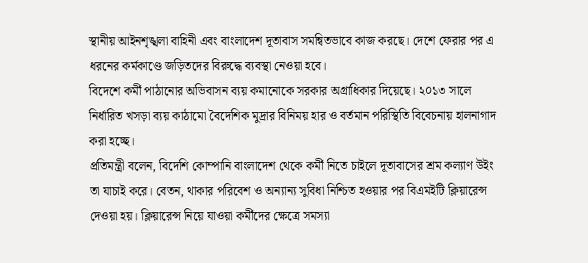স্থানীয় আইনশৃঙ্খলা বাহিনী এবং বাংলাদেশ দূতাবাস সমন্বিতভাবে কাজ করছে। দেশে ফেরার পর এ ধরনের কর্মকাণ্ডে জড়িতদের বিরুদ্ধে ব্যবস্থা নেওয়া হবে।
বিদেশে কর্মী পাঠানোর অভিবাসন ব্যয় কমানোকে সরকার অগ্রাধিকার দিয়েছে। ২০১৩ সালে নির্ধারিত খসড়া ব্যয় কাঠামো বৈদেশিক মুদ্রার বিনিময় হার ও বর্তমান পরিস্থিতি বিবেচনায় হালনাগাদ করা হচ্ছে।
প্রতিমন্ত্রী বলেন, বিদেশি কোম্পানি বাংলাদেশ থেকে কর্মী নিতে চাইলে দূতাবাসের শ্রম কল্যাণ উইং তা যাচাই করে। বেতন, থাকার পরিবেশ ও অন্যান্য সুবিধা নিশ্চিত হওয়ার পর বিএমইটি ক্লিয়ারেন্স দেওয়া হয়। ক্লিয়ারেন্স নিয়ে যাওয়া কর্মীদের ক্ষেত্রে সমস্যা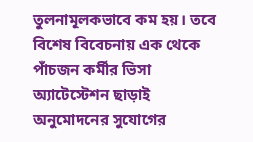তুলনামূলকভাবে কম হয়। তবে বিশেষ বিবেচনায় এক থেকে পাঁচজন কর্মীর ভিসা অ্যাটেস্টেশন ছাড়াই অনুমোদনের সুযোগের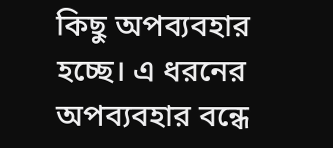কিছু অপব্যবহার হচ্ছে। এ ধরনের অপব্যবহার বন্ধে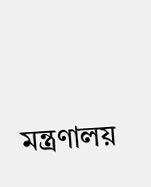মন্ত্রণালয়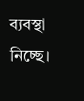ব্যবস্থা নিচ্ছে।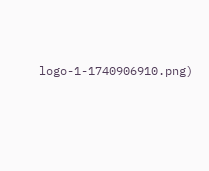logo-1-1740906910.png)